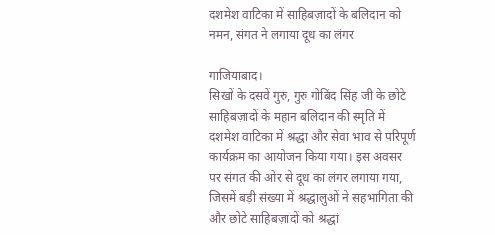दशमेश वाटिका में साहिबज़ादों के बलिदान को नमन, संगत ने लगाया दूध का लंगर

गाजियाबाद।
सिखों के दसवें गुरु, गुरु गोबिंद सिंह जी के छोटे साहिबज़ादों के महान बलिदान की स्मृति में दशमेश वाटिका में श्रद्धा और सेवा भाव से परिपूर्ण कार्यक्रम का आयोजन किया गया। इस अवसर पर संगत की ओर से दूध का लंगर लगाया गया, जिसमें बड़ी संख्या में श्रद्धालुओं ने सहभागिता की और छोटे साहिबज़ादों को श्रद्धां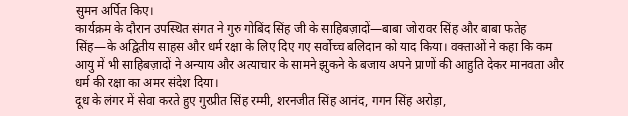सुमन अर्पित किए।
कार्यक्रम के दौरान उपस्थित संगत ने गुरु गोबिंद सिंह जी के साहिबज़ादों—बाबा जोरावर सिंह और बाबा फतेह सिंह—के अद्वितीय साहस और धर्म रक्षा के लिए दिए गए सर्वोच्च बलिदान को याद किया। वक्ताओं ने कहा कि कम आयु में भी साहिबज़ादों ने अन्याय और अत्याचार के सामने झुकने के बजाय अपने प्राणों की आहुति देकर मानवता और धर्म की रक्षा का अमर संदेश दिया।
दूध के लंगर में सेवा करते हुए गुरप्रीत सिंह रम्मी, शरनजीत सिंह आनंद, गगन सिंह अरोड़ा,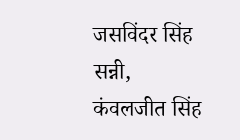जसविंदर सिंह सन्नी, कंवलजीत सिंह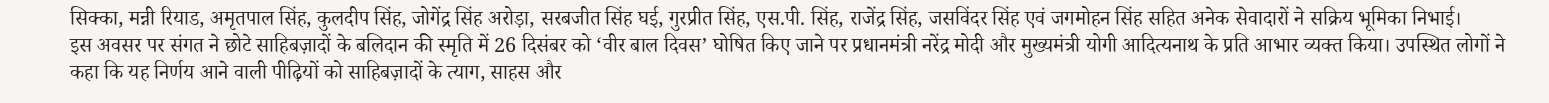सिक्का, मन्नी रियाड, अमृतपाल सिंह, कुलदीप सिंह, जोगेंद्र सिंह अरोड़ा, सरबजीत सिंह घई, गुरप्रीत सिंह, एस.पी. सिंह, राजेंद्र सिंह, जसविंदर सिंह एवं जगमोहन सिंह सहित अनेक सेवादारों ने सक्रिय भूमिका निभाई।
इस अवसर पर संगत ने छोटे साहिबज़ादों के बलिदान की स्मृति में 26 दिसंबर को ‘वीर बाल दिवस’ घोषित किए जाने पर प्रधानमंत्री नरेंद्र मोदी और मुख्यमंत्री योगी आदित्यनाथ के प्रति आभार व्यक्त किया। उपस्थित लोगों ने कहा कि यह निर्णय आने वाली पीढ़ियों को साहिबज़ादों के त्याग, साहस और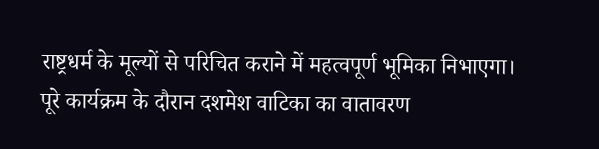राष्ट्रधर्म के मूल्यों से परिचित कराने में महत्वपूर्ण भूमिका निभाएगा।
पूरे कार्यक्रम के दौरान दशमेश वाटिका का वातावरण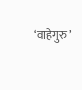‘वाहेगुरु’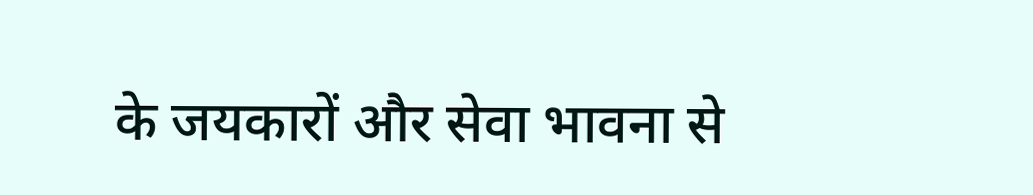के जयकारों और सेवा भावना से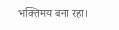भक्तिमय बना रहा।